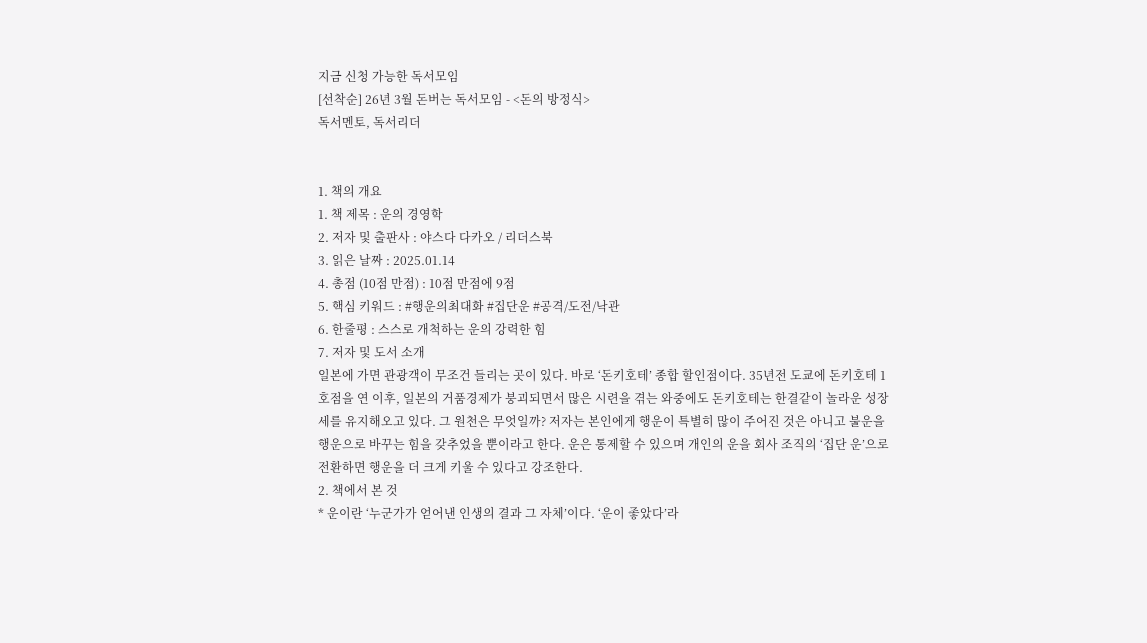지금 신청 가능한 독서모임
[선착순] 26년 3월 돈버는 독서모임 - <돈의 방정식>
독서멘토, 독서리더


1. 책의 개요
1. 책 제목 : 운의 경영학
2. 저자 및 출판사 : 야스다 다카오 / 리더스북
3. 읽은 날짜 : 2025.01.14
4. 총점 (10점 만점) : 10점 만점에 9점
5. 핵심 키워드 : #행운의최대화 #집단운 #공격/도전/낙관
6. 한줄평 : 스스로 개척하는 운의 강력한 힘
7. 저자 및 도서 소개
일본에 가면 관광객이 무조건 들리는 곳이 있다. 바로 ‘돈키호테’ 종합 할인점이다. 35년전 도쿄에 돈키호테 1호점을 연 이후, 일본의 거품경제가 붕괴되면서 많은 시련을 겪는 와중에도 돈키호테는 한결같이 놀라운 성장세를 유지해오고 있다. 그 원천은 무엇일까? 저자는 본인에게 행운이 특별히 많이 주어진 것은 아니고 불운을 행운으로 바꾸는 힘을 갖추었을 뿐이라고 한다. 운은 통제할 수 있으며 개인의 운을 회사 조직의 ‘집단 운’으로 전환하면 행운을 더 크게 키울 수 있다고 강조한다.
2. 책에서 본 것
* 운이란 ‘누군가가 얻어낸 인생의 결과 그 자체’이다. ‘운이 좋았다’라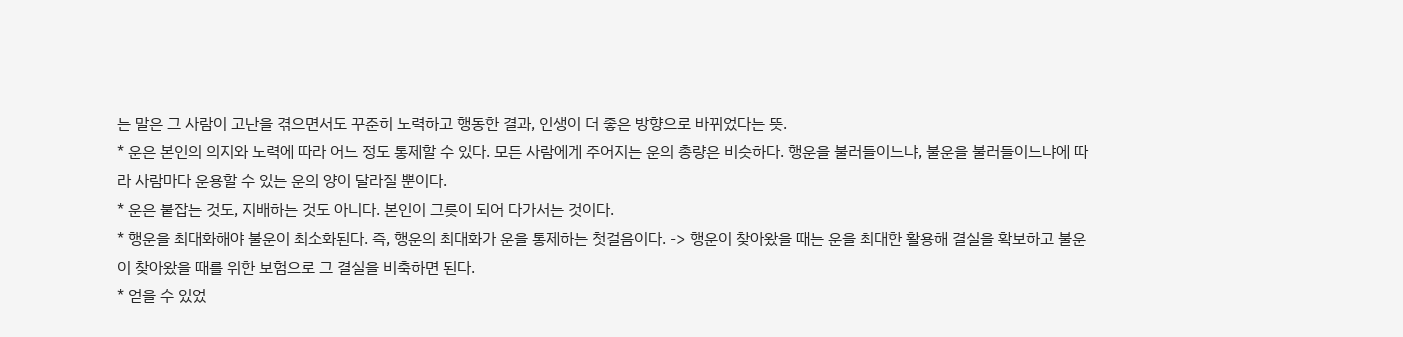는 말은 그 사람이 고난을 겪으면서도 꾸준히 노력하고 행동한 결과, 인생이 더 좋은 방향으로 바뀌었다는 뜻.
* 운은 본인의 의지와 노력에 따라 어느 정도 통제할 수 있다. 모든 사람에게 주어지는 운의 총량은 비슷하다. 행운을 불러들이느냐, 불운을 불러들이느냐에 따라 사람마다 운용할 수 있는 운의 양이 달라질 뿐이다.
* 운은 붙잡는 것도, 지배하는 것도 아니다. 본인이 그릇이 되어 다가서는 것이다.
* 행운을 최대화해야 불운이 최소화된다. 즉, 행운의 최대화가 운을 통제하는 첫걸음이다. -> 행운이 찾아왔을 때는 운을 최대한 활용해 결실을 확보하고 불운이 찾아왔을 때를 위한 보험으로 그 결실을 비축하면 된다.
* 얻을 수 있었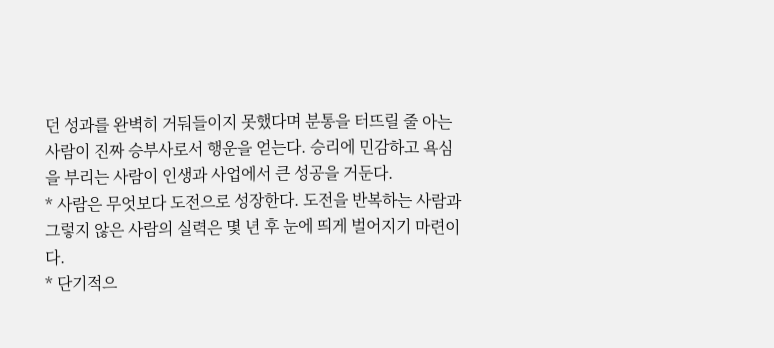던 성과를 완벽히 거둬들이지 못했다며 분통을 터뜨릴 줄 아는 사람이 진짜 승부사로서 행운을 얻는다. 승리에 민감하고 욕심을 부리는 사람이 인생과 사업에서 큰 성공을 거둔다.
* 사람은 무엇보다 도전으로 성장한다. 도전을 반복하는 사람과 그렇지 않은 사람의 실력은 몇 년 후 눈에 띄게 벌어지기 마련이다.
* 단기적으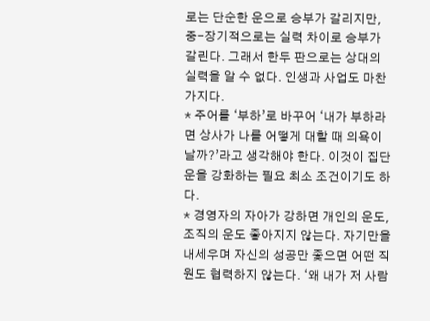로는 단순한 운으로 승부가 갈리지만, 중-장기적으로는 실력 차이로 승부가 갈린다. 그래서 한두 판으로는 상대의 실력을 알 수 없다. 인생과 사업도 마찬가지다.
* 주어를 ‘부하’로 바꾸어 ‘내가 부하라면 상사가 나를 어떻게 대할 때 의욕이 날까?’라고 생각해야 한다. 이것이 집단 운을 강화하는 필요 최소 조건이기도 하다.
* 경영자의 자아가 강하면 개인의 운도, 조직의 운도 좋아지지 않는다. 자기만을 내세우며 자신의 성공만 좇으면 어떤 직원도 협력하지 않는다. ‘왜 내가 저 사람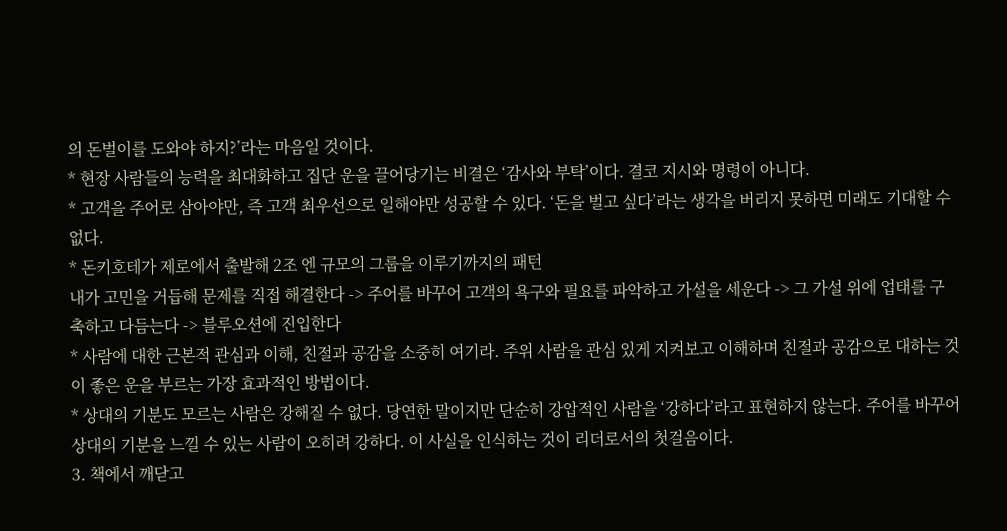의 돈벌이를 도와야 하지?’라는 마음일 것이다.
* 현장 사람들의 능력을 최대화하고 집단 운을 끌어당기는 비결은 ‘감사와 부탁’이다. 결코 지시와 명령이 아니다.
* 고객을 주어로 삼아야만, 즉 고객 최우선으로 일해야만 성공할 수 있다. ‘돈을 벌고 싶다’라는 생각을 버리지 못하면 미래도 기대할 수 없다.
* 돈키호테가 제로에서 출발해 2조 엔 규모의 그룹을 이루기까지의 패턴
내가 고민을 거듭해 문제를 직접 해결한다 -> 주어를 바꾸어 고객의 욕구와 필요를 파악하고 가설을 세운다 -> 그 가설 위에 업태를 구축하고 다듬는다 -> 블루오션에 진입한다
* 사람에 대한 근본적 관심과 이해, 친절과 공감을 소중히 여기라. 주위 사람을 관심 있게 지켜보고 이해하며 친절과 공감으로 대하는 것이 좋은 운을 부르는 가장 효과적인 방법이다.
* 상대의 기분도 모르는 사람은 강해질 수 없다. 당연한 말이지만 단순히 강압적인 사람을 ‘강하다’라고 표현하지 않는다. 주어를 바꾸어 상대의 기분을 느낄 수 있는 사람이 오히려 강하다. 이 사실을 인식하는 것이 리더로서의 첫걸음이다.
3. 책에서 깨닫고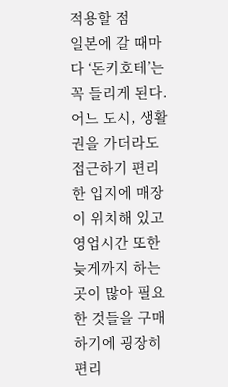적용할 점
일본에 갈 때마다 ‘돈키호테’는 꼭 들리게 된다. 어느 도시, 생활권을 가더라도 접근하기 편리한 입지에 매장이 위치해 있고 영업시간 또한 늦게까지 하는 곳이 많아 필요한 것들을 구매하기에 굉장히 편리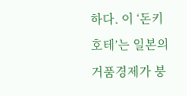하다. 이 ‘돈키호테’는 일본의 거품경제가 붕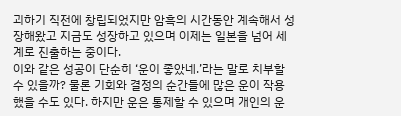괴하기 직전에 창립되었지만 암흑의 시간동안 계속해서 성장해왔고 지금도 성장하고 있으며 이제는 일본을 넘어 세계로 진출하는 중이다.
이와 같은 성공이 단순히 ‘운이 좋았네.’라는 말로 치부할 수 있을까? 물론 기회와 결정의 순간들에 많은 운이 작용했을 수도 있다. 하지만 운은 통제할 수 있으며 개인의 운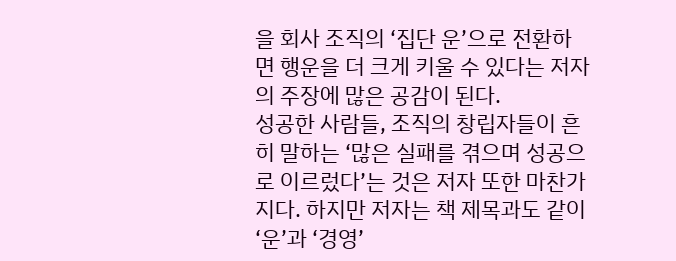을 회사 조직의 ‘집단 운’으로 전환하면 행운을 더 크게 키울 수 있다는 저자의 주장에 많은 공감이 된다.
성공한 사람들, 조직의 창립자들이 흔히 말하는 ‘많은 실패를 겪으며 성공으로 이르렀다’는 것은 저자 또한 마찬가지다. 하지만 저자는 책 제목과도 같이 ‘운’과 ‘경영’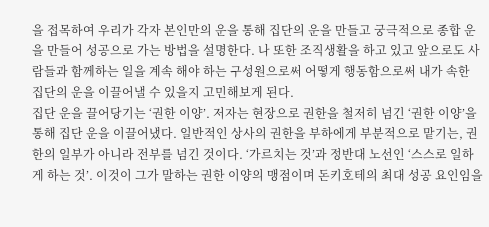을 접목하여 우리가 각자 본인만의 운을 통해 집단의 운을 만들고 궁극적으로 종합 운을 만들어 성공으로 가는 방법을 설명한다. 나 또한 조직생활을 하고 있고 앞으로도 사람들과 함께하는 일을 계속 해야 하는 구성원으로써 어떻게 행동함으로써 내가 속한 집단의 운을 이끌어낼 수 있을지 고민해보게 된다.
집단 운을 끌어당기는 ‘권한 이양’. 저자는 현장으로 권한을 철저히 넘긴 ‘권한 이양’을 통해 집단 운을 이끌어냈다. 일반적인 상사의 권한을 부하에게 부분적으로 맡기는, 권한의 일부가 아니라 전부를 넘긴 것이다. ‘가르치는 것’과 정반대 노선인 ‘스스로 일하게 하는 것’. 이것이 그가 말하는 권한 이양의 맹점이며 돈키호테의 최대 성공 요인임을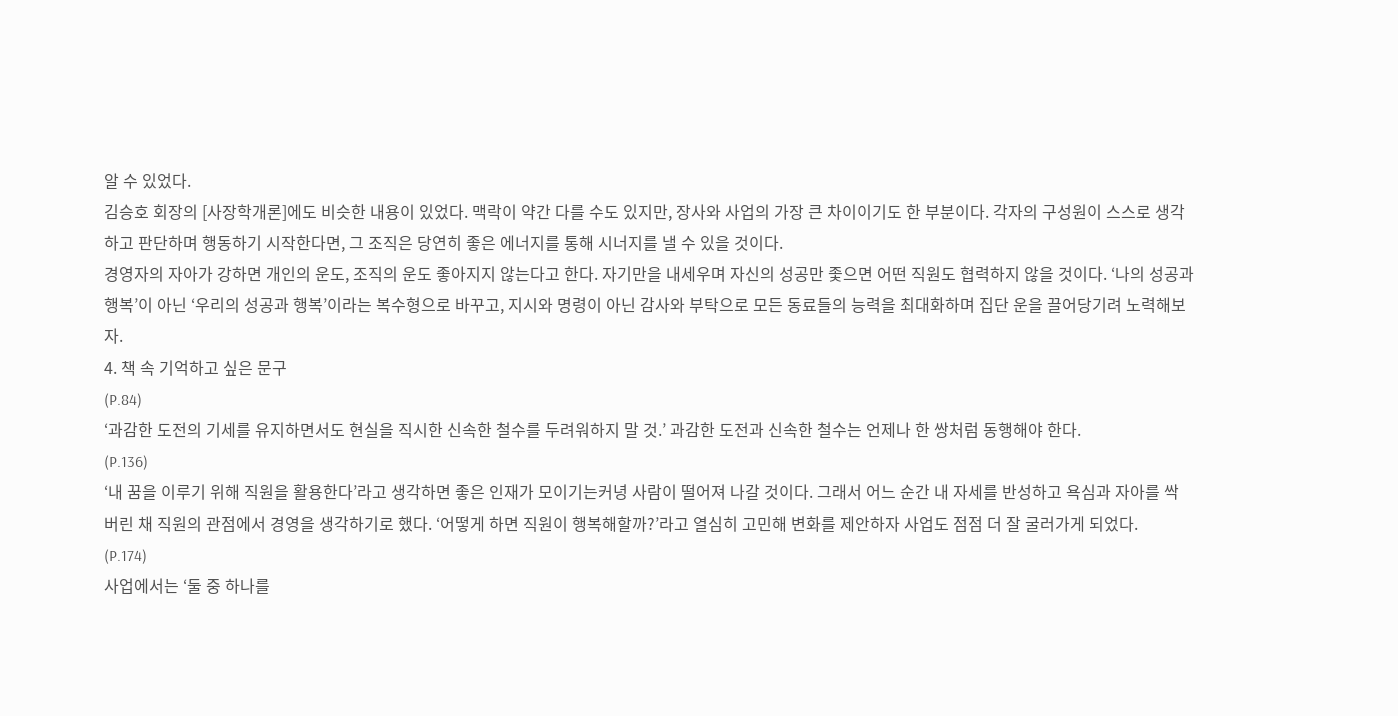알 수 있었다.
김승호 회장의 [사장학개론]에도 비슷한 내용이 있었다. 맥락이 약간 다를 수도 있지만, 장사와 사업의 가장 큰 차이이기도 한 부분이다. 각자의 구성원이 스스로 생각하고 판단하며 행동하기 시작한다면, 그 조직은 당연히 좋은 에너지를 통해 시너지를 낼 수 있을 것이다.
경영자의 자아가 강하면 개인의 운도, 조직의 운도 좋아지지 않는다고 한다. 자기만을 내세우며 자신의 성공만 좇으면 어떤 직원도 협력하지 않을 것이다. ‘나의 성공과 행복’이 아닌 ‘우리의 성공과 행복’이라는 복수형으로 바꾸고, 지시와 명령이 아닌 감사와 부탁으로 모든 동료들의 능력을 최대화하며 집단 운을 끌어당기려 노력해보자.
4. 책 속 기억하고 싶은 문구
(P.84)
‘과감한 도전의 기세를 유지하면서도 현실을 직시한 신속한 철수를 두려워하지 말 것.’ 과감한 도전과 신속한 철수는 언제나 한 쌍처럼 동행해야 한다.
(P.136)
‘내 꿈을 이루기 위해 직원을 활용한다’라고 생각하면 좋은 인재가 모이기는커녕 사람이 떨어져 나갈 것이다. 그래서 어느 순간 내 자세를 반성하고 욕심과 자아를 싹 버린 채 직원의 관점에서 경영을 생각하기로 했다. ‘어떻게 하면 직원이 행복해할까?’라고 열심히 고민해 변화를 제안하자 사업도 점점 더 잘 굴러가게 되었다.
(P.174)
사업에서는 ‘둘 중 하나를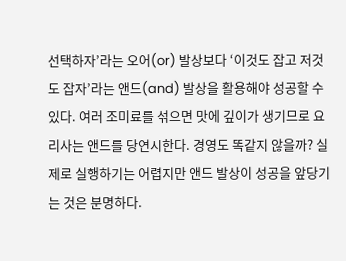선택하자’라는 오어(or) 발상보다 ‘이것도 잡고 저것도 잡자’라는 앤드(and) 발상을 활용해야 성공할 수 있다. 여러 조미료를 섞으면 맛에 깊이가 생기므로 요리사는 앤드를 당연시한다. 경영도 똑같지 않을까? 실제로 실행하기는 어렵지만 앤드 발상이 성공을 앞당기는 것은 분명하다.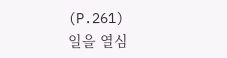(P.261)
일을 열심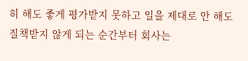히 해도 좋게 평가받지 못하고 일을 제대로 안 해도 질책받지 않게 되는 순간부터 회사는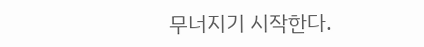무너지기 시작한다.